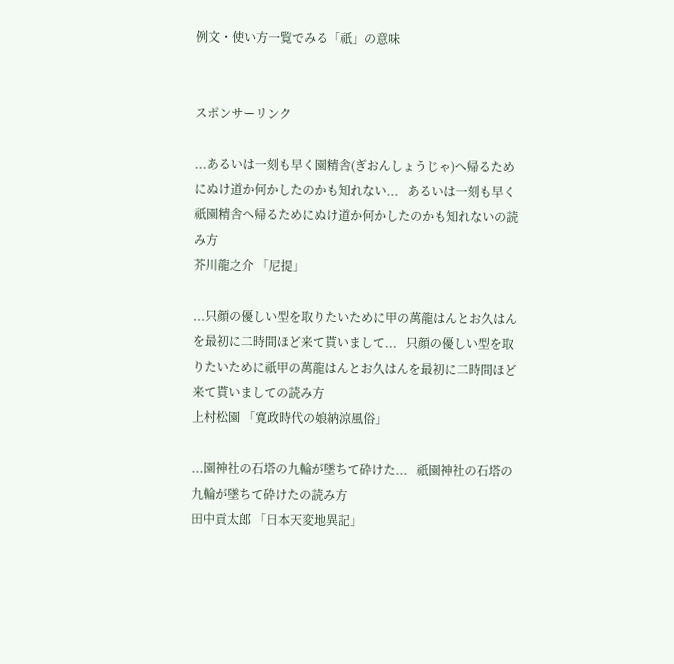例文・使い方一覧でみる「祇」の意味


スポンサーリンク

...あるいは一刻も早く園精舎(ぎおんしょうじゃ)へ帰るためにぬけ道か何かしたのかも知れない...   あるいは一刻も早く祇園精舎へ帰るためにぬけ道か何かしたのかも知れないの読み方
芥川龍之介 「尼提」

...只顔の優しい型を取りたいために甲の萬龍はんとお久はんを最初に二時間ほど来て貰いまして...   只顔の優しい型を取りたいために祇甲の萬龍はんとお久はんを最初に二時間ほど来て貰いましての読み方
上村松園 「寛政時代の娘納涼風俗」

...園神社の石塔の九輪が墜ちて砕けた...   祇園神社の石塔の九輪が墜ちて砕けたの読み方
田中貢太郎 「日本天変地異記」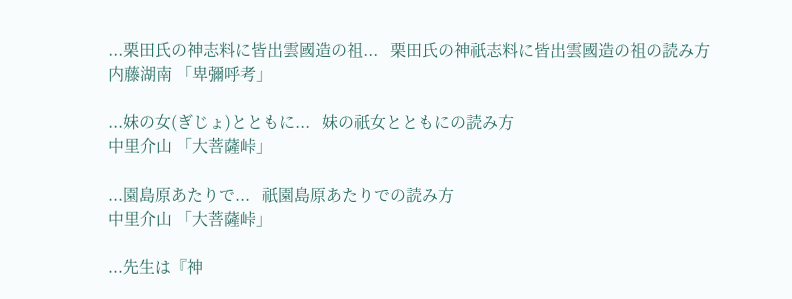...栗田氏の神志料に皆出雲國造の祖...   栗田氏の神祇志料に皆出雲國造の祖の読み方
内藤湖南 「卑彌呼考」

...妹の女(ぎじょ)とともに...   妹の祇女とともにの読み方
中里介山 「大菩薩峠」

...園島原あたりで...   祇園島原あたりでの読み方
中里介山 「大菩薩峠」

...先生は『神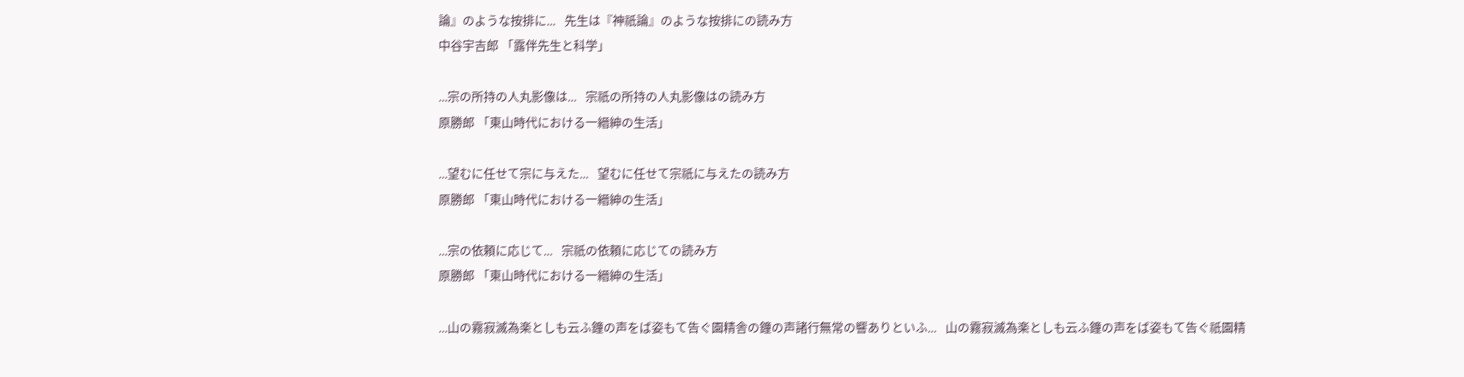論』のような按排に...   先生は『神祇論』のような按排にの読み方
中谷宇吉郎 「露伴先生と科学」

...宗の所持の人丸影像は...   宗祇の所持の人丸影像はの読み方
原勝郎 「東山時代における一縉紳の生活」

...望むに任せて宗に与えた...   望むに任せて宗祇に与えたの読み方
原勝郎 「東山時代における一縉紳の生活」

...宗の依頼に応じて...   宗祇の依頼に応じての読み方
原勝郎 「東山時代における一縉紳の生活」

...山の霧寂滅為楽としも云ふ鐘の声をば姿もて告ぐ園精舎の鐘の声諸行無常の響ありといふ...   山の霧寂滅為楽としも云ふ鐘の声をば姿もて告ぐ祇園精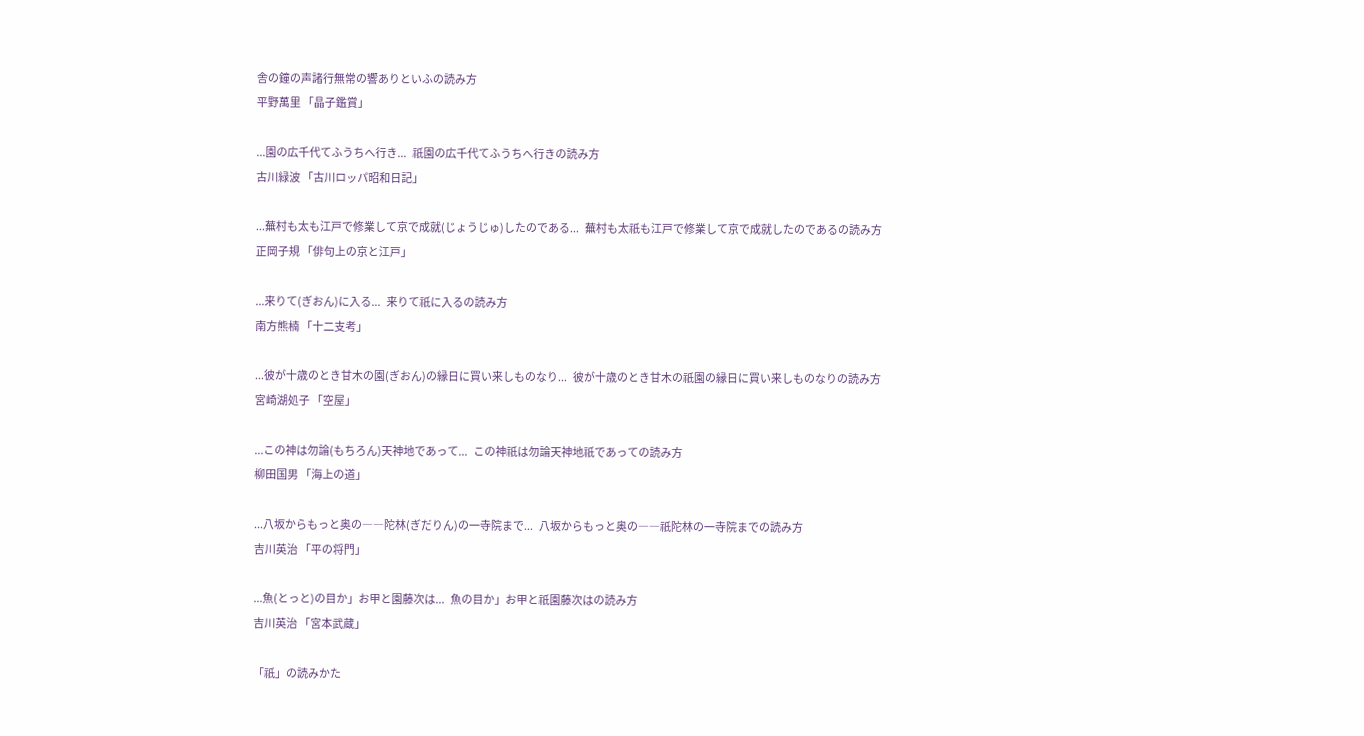舎の鐘の声諸行無常の響ありといふの読み方
平野萬里 「晶子鑑賞」

...園の広千代てふうちへ行き...   祇園の広千代てふうちへ行きの読み方
古川緑波 「古川ロッパ昭和日記」

...蕪村も太も江戸で修業して京で成就(じょうじゅ)したのである...   蕪村も太祇も江戸で修業して京で成就したのであるの読み方
正岡子規 「俳句上の京と江戸」

...来りて(ぎおん)に入る...   来りて祇に入るの読み方
南方熊楠 「十二支考」

...彼が十歳のとき甘木の園(ぎおん)の縁日に買い来しものなり...   彼が十歳のとき甘木の祇園の縁日に買い来しものなりの読み方
宮崎湖処子 「空屋」

...この神は勿論(もちろん)天神地であって...   この神祇は勿論天神地祇であっての読み方
柳田国男 「海上の道」

...八坂からもっと奥の――陀林(ぎだりん)の一寺院まで...   八坂からもっと奥の――祇陀林の一寺院までの読み方
吉川英治 「平の将門」

...魚(とっと)の目か」お甲と園藤次は...   魚の目か」お甲と祇園藤次はの読み方
吉川英治 「宮本武蔵」

「祇」の読みかた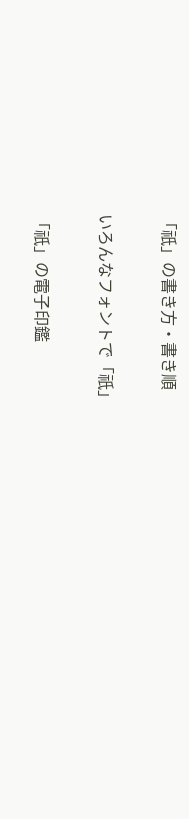「祇」の書き方・書き順

いろんなフォントで「祇」

「祇」の電子印鑑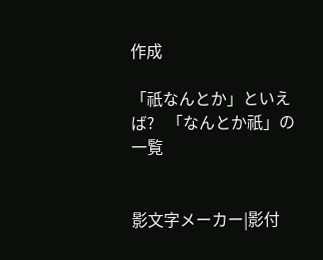作成

「祇なんとか」といえば?   「なんとか祇」の一覧


影文字メーカー|影付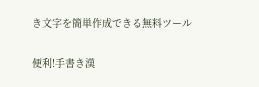き文字を簡単作成できる無料ツール

便利!手書き漢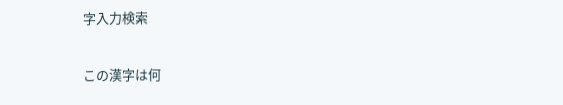字入力検索

この漢字は何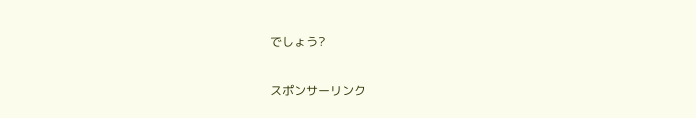でしょう?

スポンサーリンク